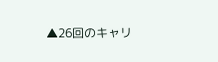▲26回のキャリ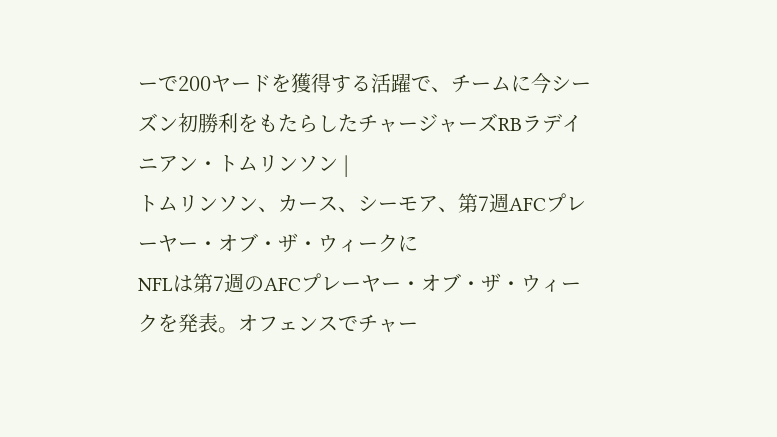ーで200ヤードを獲得する活躍で、チームに今シーズン初勝利をもたらしたチャージャーズRBラデイニアン・トムリンソン |
トムリンソン、カース、シーモア、第7週AFCプレーヤー・オブ・ザ・ウィークに
NFLは第7週のAFCプレーヤー・オブ・ザ・ウィークを発表。オフェンスでチャー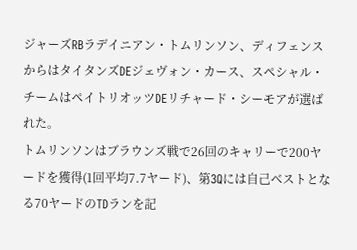ジャーズRBラデイニアン・トムリンソン、ディフェンスからはタイタンズDEジェヴォン・カース、スペシャル・チームはペイトリオッツDEリチャード・シーモアが選ばれた。
トムリンソンはブラウンズ戦で26回のキャリーで200ヤードを獲得(1回平均7.7ヤード)、第3Qには自己ベストとなる70ヤードのTDランを記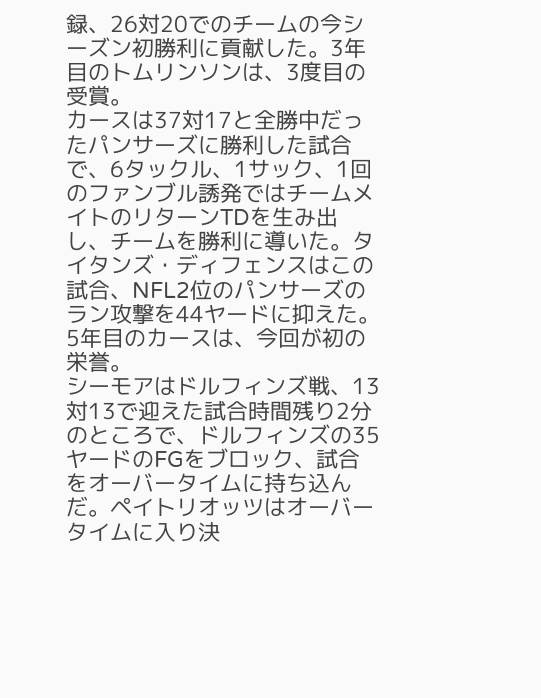録、26対20でのチームの今シーズン初勝利に貢献した。3年目のトムリンソンは、3度目の受賞。
カースは37対17と全勝中だったパンサーズに勝利した試合で、6タックル、1サック、1回のファンブル誘発ではチームメイトのリターンTDを生み出し、チームを勝利に導いた。タイタンズ・ディフェンスはこの試合、NFL2位のパンサーズのラン攻撃を44ヤードに抑えた。5年目のカースは、今回が初の栄誉。
シーモアはドルフィンズ戦、13対13で迎えた試合時間残り2分のところで、ドルフィンズの35ヤードのFGをブロック、試合をオーバータイムに持ち込んだ。ペイトリオッツはオーバータイムに入り決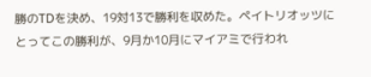勝のTDを決め、19対13で勝利を収めた。ペイトリオッツにとってこの勝利が、9月か10月にマイアミで行われ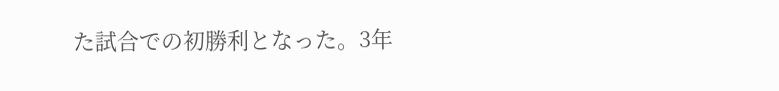た試合での初勝利となった。3年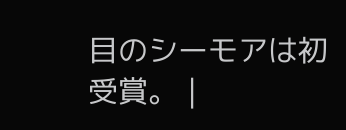目のシーモアは初受賞。 |